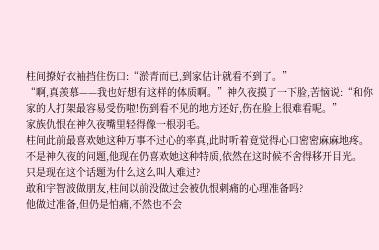柱间撩好衣袖挡住伤口:“淤青而已,到家估计就看不到了。”
“啊,真羡慕——我也好想有这样的体质啊。”神久夜摸了一下脸,苦恼说:“和你家的人打架最容易受伤啦!伤到看不见的地方还好,伤在脸上很难看呢。”
家族仇恨在神久夜嘴里轻得像一根羽毛。
柱间此前最喜欢她这种万事不过心的率真,此时听着竟觉得心口密密麻麻地疼。
不是神久夜的问题,他现在仍喜欢她这种特质,依然在这时候不舍得移开目光。
只是现在这个话题为什么这么叫人难过?
敢和宇智波做朋友,柱间以前没做过会被仇恨刺痛的心理准备吗?
他做过准备,但仍是怕痛,不然也不会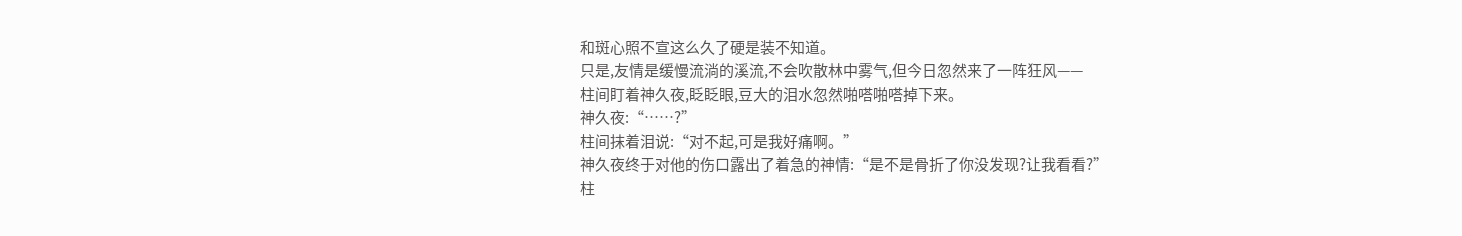和斑心照不宣这么久了硬是装不知道。
只是,友情是缓慢流淌的溪流,不会吹散林中雾气,但今日忽然来了一阵狂风——
柱间盯着神久夜,眨眨眼,豆大的泪水忽然啪嗒啪嗒掉下来。
神久夜:“……?”
柱间抹着泪说:“对不起,可是我好痛啊。”
神久夜终于对他的伤口露出了着急的神情:“是不是骨折了你没发现?让我看看?”
柱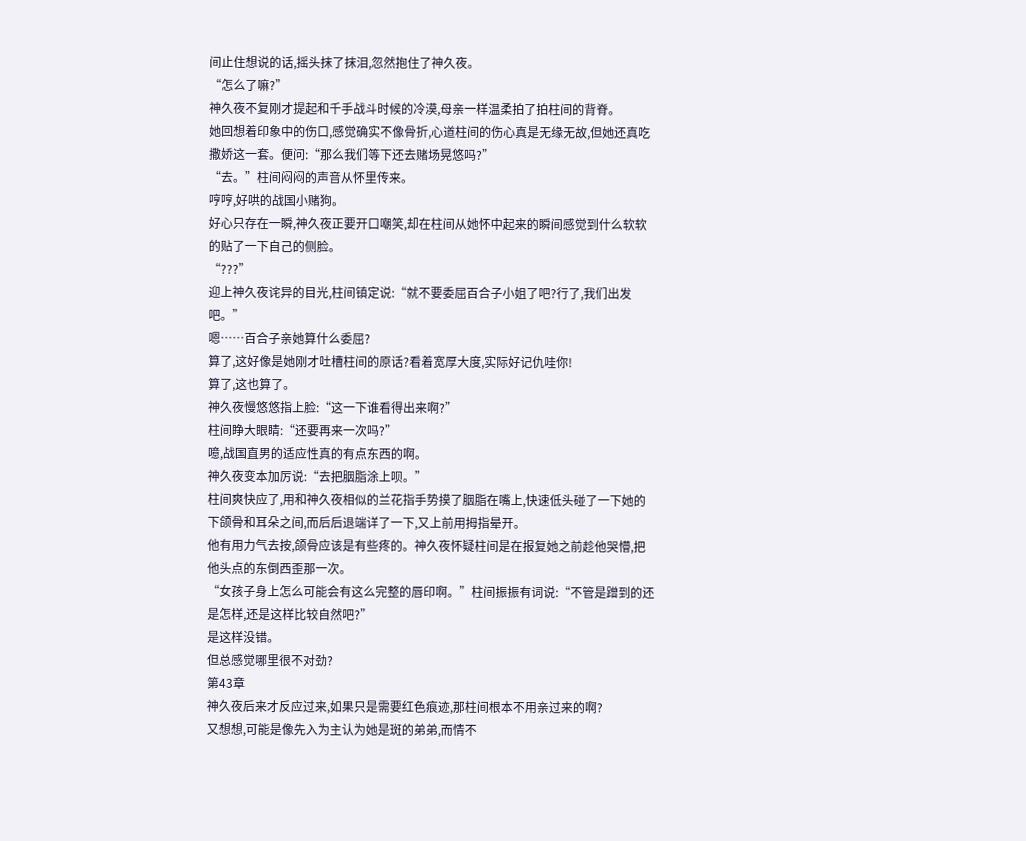间止住想说的话,摇头抹了抹泪,忽然抱住了神久夜。
“怎么了嘛?”
神久夜不复刚才提起和千手战斗时候的冷漠,母亲一样温柔拍了拍柱间的背脊。
她回想着印象中的伤口,感觉确实不像骨折,心道柱间的伤心真是无缘无故,但她还真吃撒娇这一套。便问:“那么我们等下还去赌场晃悠吗?”
“去。”柱间闷闷的声音从怀里传来。
哼哼,好哄的战国小赌狗。
好心只存在一瞬,神久夜正要开口嘲笑,却在柱间从她怀中起来的瞬间感觉到什么软软的贴了一下自己的侧脸。
“???”
迎上神久夜诧异的目光,柱间镇定说:“就不要委屈百合子小姐了吧?行了,我们出发吧。”
嗯……百合子亲她算什么委屈?
算了,这好像是她刚才吐槽柱间的原话?看着宽厚大度,实际好记仇哇你!
算了,这也算了。
神久夜慢悠悠指上脸:“这一下谁看得出来啊?”
柱间睁大眼睛:“还要再来一次吗?”
噫,战国直男的适应性真的有点东西的啊。
神久夜变本加厉说:“去把胭脂涂上呗。”
柱间爽快应了,用和神久夜相似的兰花指手势摸了胭脂在嘴上,快速低头碰了一下她的下颌骨和耳朵之间,而后后退端详了一下,又上前用拇指晕开。
他有用力气去按,颌骨应该是有些疼的。神久夜怀疑柱间是在报复她之前趁他哭懵,把他头点的东倒西歪那一次。
“女孩子身上怎么可能会有这么完整的唇印啊。”柱间振振有词说:“不管是蹭到的还是怎样,还是这样比较自然吧?”
是这样没错。
但总感觉哪里很不对劲?
第43章
神久夜后来才反应过来,如果只是需要红色痕迹,那柱间根本不用亲过来的啊?
又想想,可能是像先入为主认为她是斑的弟弟,而情不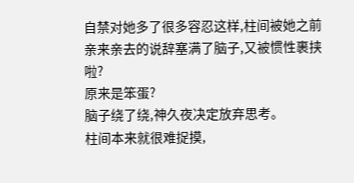自禁对她多了很多容忍这样,柱间被她之前亲来亲去的说辞塞满了脑子,又被惯性裹挟啦?
原来是笨蛋?
脑子绕了绕,神久夜决定放弃思考。
柱间本来就很难捉摸,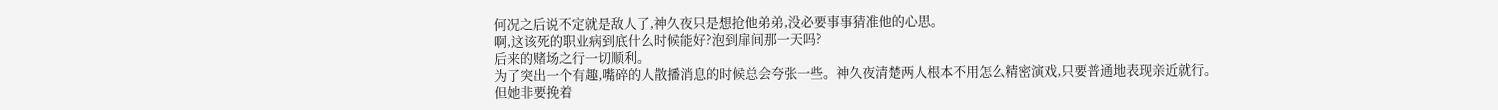何况之后说不定就是敌人了,神久夜只是想抢他弟弟,没必要事事猜准他的心思。
啊,这该死的职业病到底什么时候能好?泡到扉间那一天吗?
后来的赌场之行一切顺利。
为了突出一个有趣,嘴碎的人散播消息的时候总会夸张一些。神久夜清楚两人根本不用怎么精密演戏,只要普通地表现亲近就行。
但她非要挽着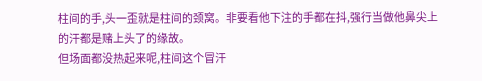柱间的手,头一歪就是柱间的颈窝。非要看他下注的手都在抖,强行当做他鼻尖上的汗都是赌上头了的缘故。
但场面都没热起来呢,柱间这个冒汗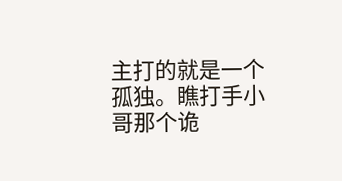主打的就是一个孤独。瞧打手小哥那个诡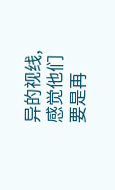异的视线,感觉他们要是再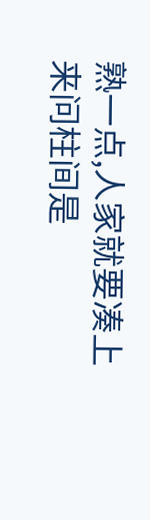熟一点,人家就要凑上来问柱间是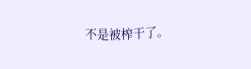不是被榨干了。